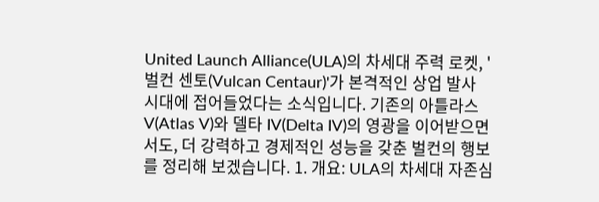United Launch Alliance(ULA)의 차세대 주력 로켓, '벌컨 센토(Vulcan Centaur)'가 본격적인 상업 발사 시대에 접어들었다는 소식입니다. 기존의 아틀라스 V(Atlas V)와 델타 IV(Delta IV)의 영광을 이어받으면서도, 더 강력하고 경제적인 성능을 갖춘 벌컨의 행보를 정리해 보겠습니다. 1. 개요: ULA의 차세대 자존심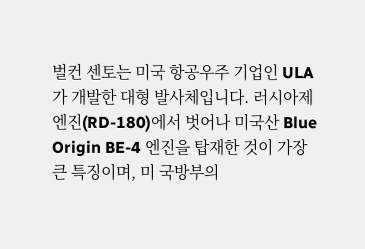벌컨 센토는 미국 항공우주 기업인 ULA가 개발한 대형 발사체입니다. 러시아제 엔진(RD-180)에서 벗어나 미국산 Blue Origin BE-4 엔진을 탑재한 것이 가장 큰 특징이며, 미 국방부의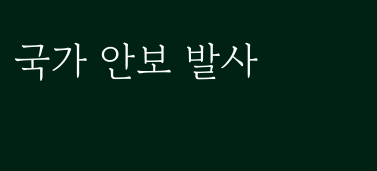국가 안보 발사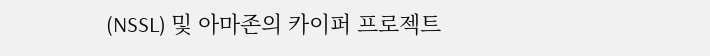(NSSL) 및 아마존의 카이퍼 프로젝트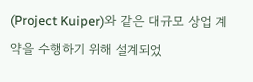(Project Kuiper)와 같은 대규모 상업 계약을 수행하기 위해 설계되었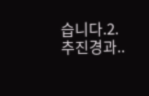습니다.2. 추진경과..